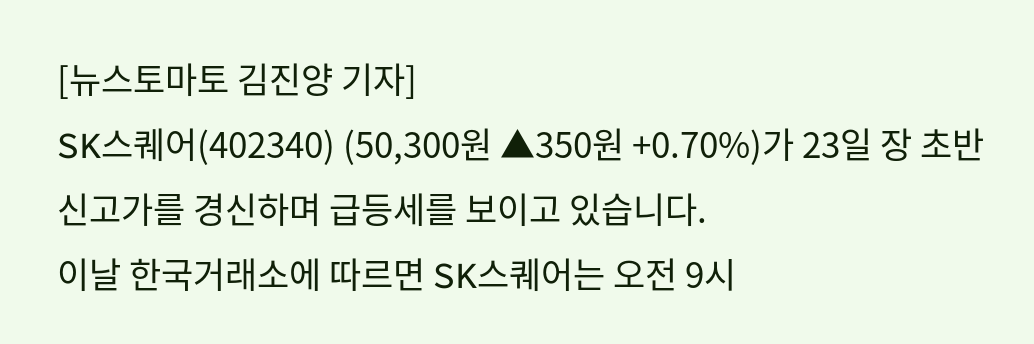[뉴스토마토 김진양 기자]
SK스퀘어(402340) (50,300원 ▲350원 +0.70%)가 23일 장 초반 신고가를 경신하며 급등세를 보이고 있습니다.
이날 한국거래소에 따르면 SK스퀘어는 오전 9시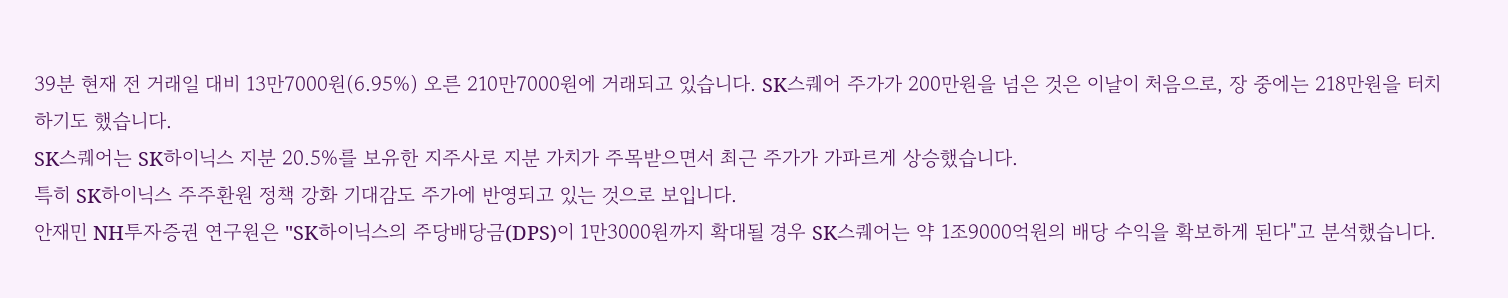39분 현재 전 거래일 대비 13만7000원(6.95%) 오른 210만7000원에 거래되고 있습니다. SK스퀘어 주가가 200만원을 넘은 것은 이날이 처음으로, 장 중에는 218만원을 터치하기도 했습니다.
SK스퀘어는 SK하이닉스 지분 20.5%를 보유한 지주사로 지분 가치가 주목받으면서 최근 주가가 가파르게 상승했습니다.
특히 SK하이닉스 주주환원 정책 강화 기대감도 주가에 반영되고 있는 것으로 보입니다.
안재민 NH투자증권 연구원은 "SK하이닉스의 주당배당금(DPS)이 1만3000원까지 확대될 경우 SK스퀘어는 약 1조9000억원의 배당 수익을 확보하게 된다"고 분석했습니다.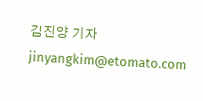김진양 기자 jinyangkim@etomato.com